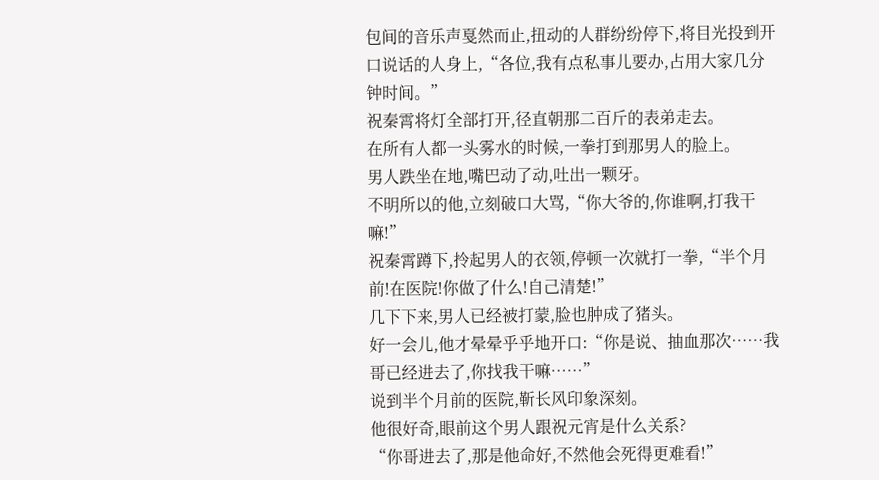包间的音乐声戛然而止,扭动的人群纷纷停下,将目光投到开口说话的人身上,“各位,我有点私事儿要办,占用大家几分钟时间。”
祝秦霄将灯全部打开,径直朝那二百斤的表弟走去。
在所有人都一头雾水的时候,一拳打到那男人的脸上。
男人跌坐在地,嘴巴动了动,吐出一颗牙。
不明所以的他,立刻破口大骂,“你大爷的,你谁啊,打我干嘛!”
祝秦霄蹲下,拎起男人的衣领,停顿一次就打一拳,“半个月前!在医院!你做了什么!自己清楚!”
几下下来,男人已经被打蒙,脸也肿成了猪头。
好一会儿,他才晕晕乎乎地开口:“你是说、抽血那次……我哥已经进去了,你找我干嘛……”
说到半个月前的医院,靳长风印象深刻。
他很好奇,眼前这个男人跟祝元宵是什么关系?
“你哥进去了,那是他命好,不然他会死得更难看!”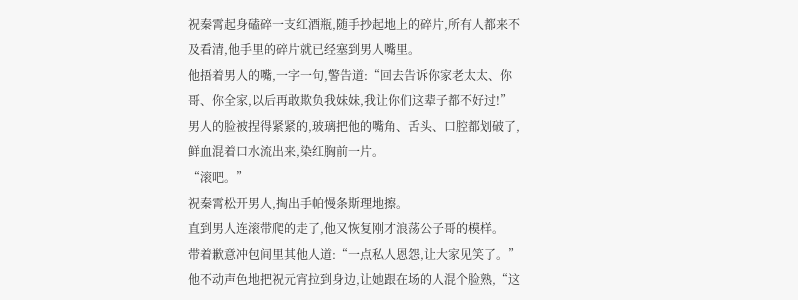祝秦霄起身磕碎一支红酒瓶,随手抄起地上的碎片,所有人都来不及看清,他手里的碎片就已经塞到男人嘴里。
他捂着男人的嘴,一字一句,警告道:“回去告诉你家老太太、你哥、你全家,以后再敢欺负我妹妹,我让你们这辈子都不好过!”
男人的脸被捏得紧紧的,玻璃把他的嘴角、舌头、口腔都划破了,鲜血混着口水流出来,染红胸前一片。
“滚吧。”
祝秦霄松开男人,掏出手帕慢条斯理地擦。
直到男人连滚带爬的走了,他又恢复刚才浪荡公子哥的模样。
带着歉意冲包间里其他人道:“一点私人恩怨,让大家见笑了。”
他不动声色地把祝元宵拉到身边,让她跟在场的人混个脸熟,“这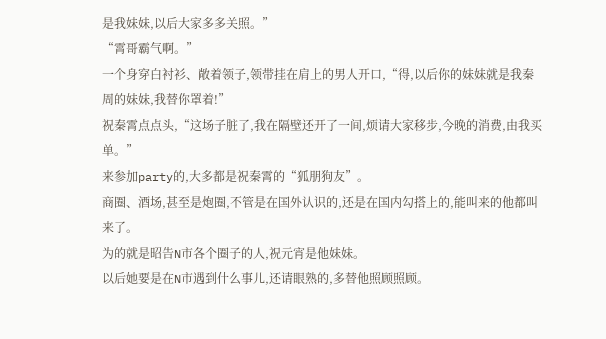是我妹妹,以后大家多多关照。”
“霄哥霸气啊。”
一个身穿白衬衫、敞着领子,领带挂在肩上的男人开口,“得,以后你的妹妹就是我秦周的妹妹,我替你罩着!”
祝秦霄点点头,“这场子脏了,我在隔壁还开了一间,烦请大家移步,今晚的消费,由我买单。”
来参加party的,大多都是祝秦霄的“狐朋狗友”。
商圈、酒场,甚至是炮圈,不管是在国外认识的,还是在国内勾搭上的,能叫来的他都叫来了。
为的就是昭告N市各个圈子的人,祝元宵是他妹妹。
以后她要是在N市遇到什么事儿,还请眼熟的,多替他照顾照顾。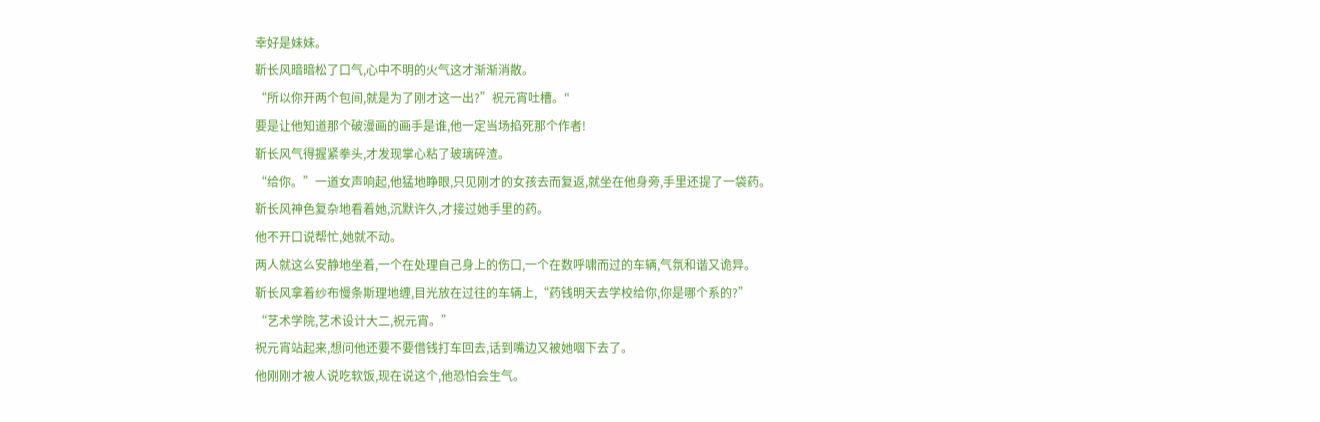幸好是妹妹。
靳长风暗暗松了口气,心中不明的火气这才渐渐消散。
“所以你开两个包间,就是为了刚才这一出?”祝元宵吐槽。"
要是让他知道那个破漫画的画手是谁,他一定当场掐死那个作者!
靳长风气得握紧拳头,才发现掌心粘了玻璃碎渣。
“给你。”一道女声响起,他猛地睁眼,只见刚才的女孩去而复返,就坐在他身旁,手里还提了一袋药。
靳长风神色复杂地看着她,沉默许久,才接过她手里的药。
他不开口说帮忙,她就不动。
两人就这么安静地坐着,一个在处理自己身上的伤口,一个在数呼啸而过的车辆,气氛和谐又诡异。
靳长风拿着纱布慢条斯理地缠,目光放在过往的车辆上,“药钱明天去学校给你,你是哪个系的?”
“艺术学院,艺术设计大二,祝元宵。”
祝元宵站起来,想问他还要不要借钱打车回去,话到嘴边又被她咽下去了。
他刚刚才被人说吃软饭,现在说这个,他恐怕会生气。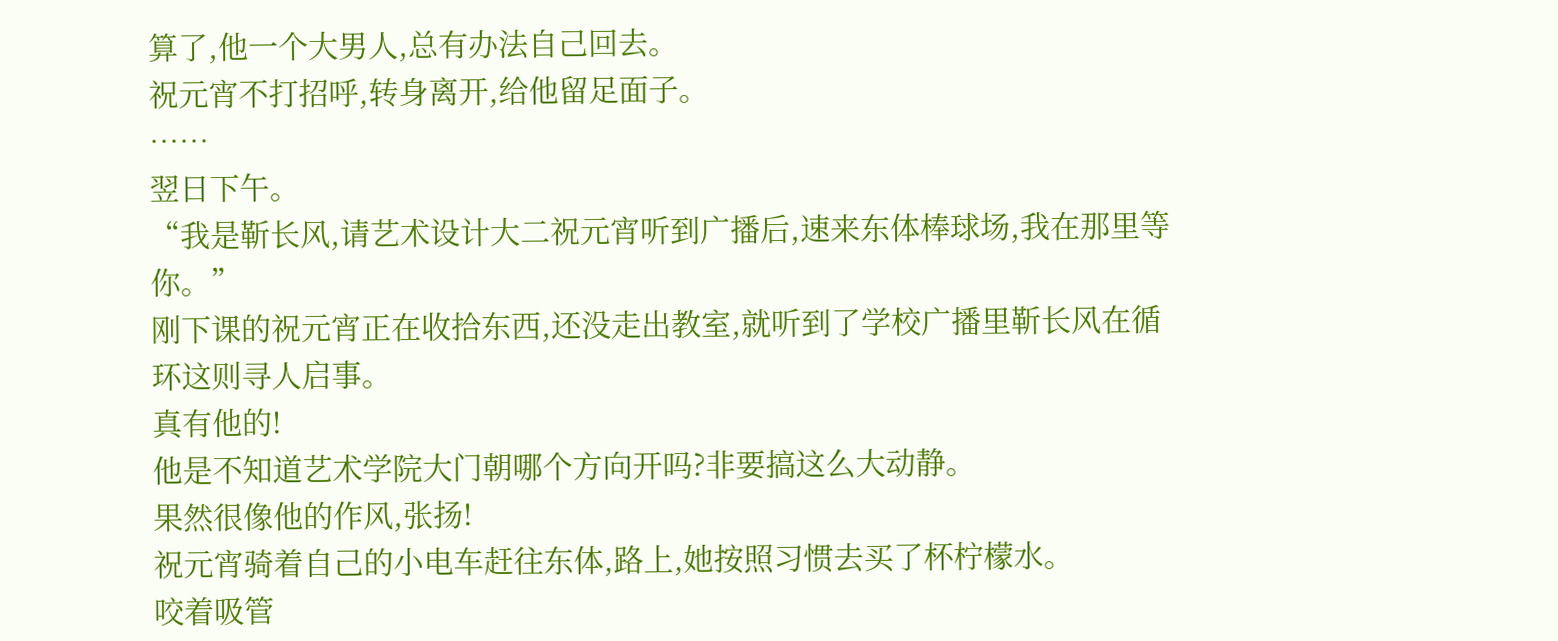算了,他一个大男人,总有办法自己回去。
祝元宵不打招呼,转身离开,给他留足面子。
……
翌日下午。
“我是靳长风,请艺术设计大二祝元宵听到广播后,速来东体棒球场,我在那里等你。”
刚下课的祝元宵正在收拾东西,还没走出教室,就听到了学校广播里靳长风在循环这则寻人启事。
真有他的!
他是不知道艺术学院大门朝哪个方向开吗?非要搞这么大动静。
果然很像他的作风,张扬!
祝元宵骑着自己的小电车赶往东体,路上,她按照习惯去买了杯柠檬水。
咬着吸管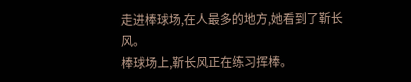走进棒球场,在人最多的地方,她看到了靳长风。
棒球场上,靳长风正在练习挥棒。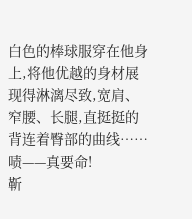白色的棒球服穿在他身上,将他优越的身材展现得淋漓尽致,宽肩、窄腰、长腿,直挺挺的背连着臀部的曲线……
啧——真要命!
靳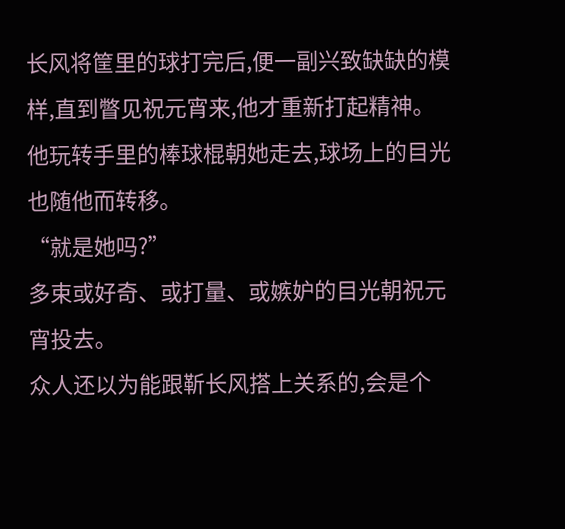长风将筐里的球打完后,便一副兴致缺缺的模样,直到瞥见祝元宵来,他才重新打起精神。
他玩转手里的棒球棍朝她走去,球场上的目光也随他而转移。
“就是她吗?”
多束或好奇、或打量、或嫉妒的目光朝祝元宵投去。
众人还以为能跟靳长风搭上关系的,会是个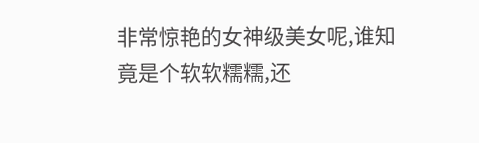非常惊艳的女神级美女呢,谁知竟是个软软糯糯,还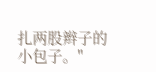扎两股辫子的小包子。"